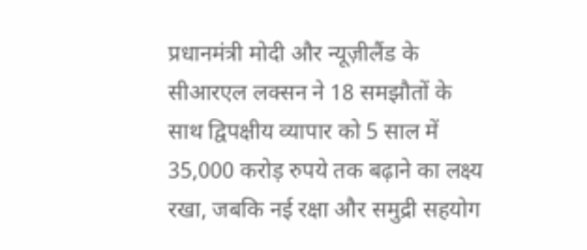प्रधानमंत्री मोदी और न्यूज़ीलैंड के सीआरएल लक्सन ने 18 समझौतों के साथ द्विपक्षीय व्यापार को 5 साल में 35,000 करोड़ रुपये तक बढ़ाने का लक्ष्य रखा, जबकि नई रक्षा और समुद्री सहयोग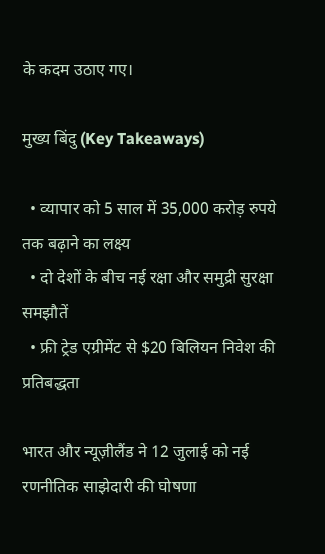के कदम उठाए गए।

मुख्य बिंदु (Key Takeaways)

  • व्यापार को 5 साल में 35,000 करोड़ रुपये तक बढ़ाने का लक्ष्य
  • दो देशों के बीच नई रक्षा और समुद्री सुरक्षा समझौतें
  • फ्री ट्रेड एग्रीमेंट से $20 बिलियन निवेश की प्रतिबद्धता

भारत और न्यूज़ीलैंड ने 12 जुलाई को नई रणनीतिक साझेदारी की घोषणा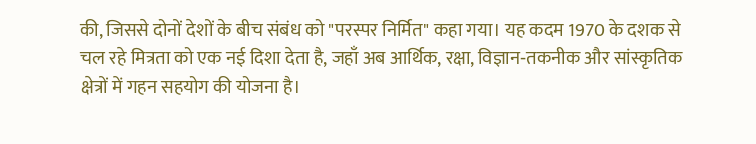की, जिससे दोनों देशों के बीच संबंध को "परस्पर निर्मित" कहा गया। यह कदम 1970 के दशक से चल रहे मित्रता को एक नई दिशा देता है, जहाँ अब आर्थिक, रक्षा, विज्ञान‑तकनीक और सांस्कृतिक क्षेत्रों में गहन सहयोग की योजना है।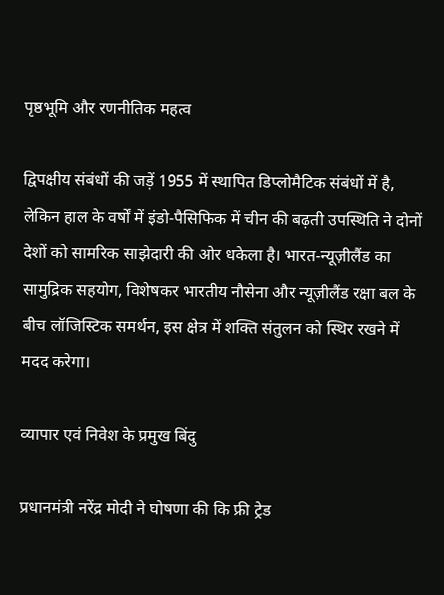पृष्ठभूमि और रणनीतिक महत्व

द्विपक्षीय संबंधों की जड़ें 1955 में स्थापित डिप्लोमैटिक संबंधों में है, लेकिन हाल के वर्षों में इंडो‑पैसिफिक में चीन की बढ़ती उपस्थिति ने दोनों देशों को सामरिक साझेदारी की ओर धकेला है। भारत‑न्यूज़ीलैंड का सामुद्रिक सहयोग, विशेषकर भारतीय नौसेना और न्यूज़ीलैंड रक्षा बल के बीच लॉजिस्टिक समर्थन, इस क्षेत्र में शक्ति संतुलन को स्थिर रखने में मदद करेगा।

व्यापार एवं निवेश के प्रमुख बिंदु

प्रधानमंत्री नरेंद्र मोदी ने घोषणा की कि फ्री ट्रेड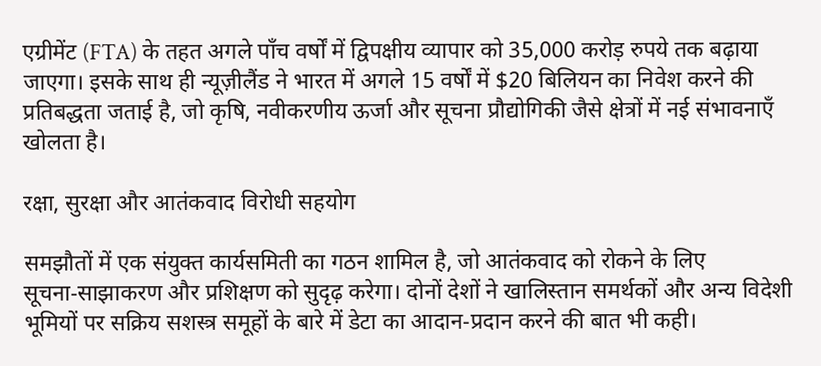एग्रीमेंट (FTA) के तहत अगले पाँच वर्षों में द्विपक्षीय व्यापार को 35,000 करोड़ रुपये तक बढ़ाया जाएगा। इसके साथ ही न्यूज़ीलैंड ने भारत में अगले 15 वर्षों में $20 बिलियन का निवेश करने की प्रतिबद्धता जताई है, जो कृषि, नवीकरणीय ऊर्जा और सूचना प्रौद्योगिकी जैसे क्षेत्रों में नई संभावनाएँ खोलता है।

रक्षा, सुरक्षा और आतंकवाद विरोधी सहयोग

समझौतों में एक संयुक्त कार्यसमिती का गठन शामिल है, जो आतंकवाद को रोकने के लिए सूचना‑साझाकरण और प्रशिक्षण को सुदृढ़ करेगा। दोनों देशों ने खालिस्तान समर्थकों और अन्य विदेशी भूमियों पर सक्रिय सशस्त्र समूहों के बारे में डेटा का आदान‑प्रदान करने की बात भी कही।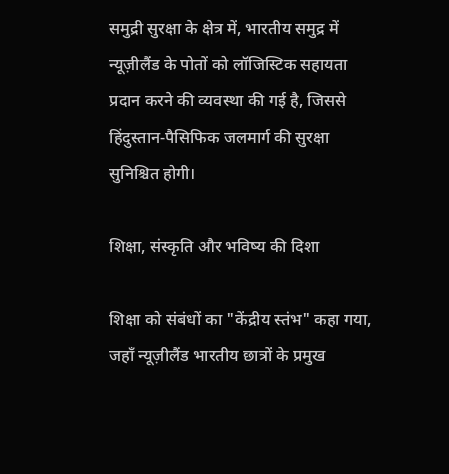समुद्री सुरक्षा के क्षेत्र में, भारतीय समुद्र में न्यूज़ीलैंड के पोतों को लॉजिस्टिक सहायता प्रदान करने की व्यवस्था की गई है, जिससे हिंदुस्तान‑पैसिफिक जलमार्ग की सुरक्षा सुनिश्चित होगी।

शिक्षा, संस्कृति और भविष्य की दिशा

शिक्षा को संबंधों का "केंद्रीय स्तंभ" कहा गया, जहाँ न्यूज़ीलैंड भारतीय छात्रों के प्रमुख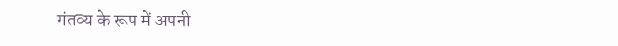गंतव्य के रूप में अपनी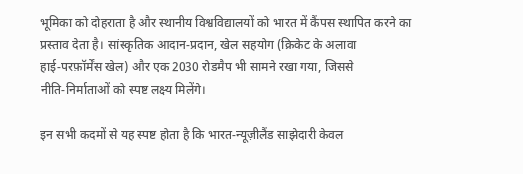भूमिका को दोहराता है और स्थानीय विश्वविद्यालयों को भारत में कैंपस स्थापित करने का प्रस्ताव देता है। सांस्कृतिक आदान‑प्रदान, खेल सहयोग (क्रिकेट के अलावा हाई‑परफ़ॉर्मेंस खेल) और एक 2030 रोडमैप भी सामने रखा गया, जिससे नीति‑निर्माताओं को स्पष्ट लक्ष्य मिलेंगे।

इन सभी कदमों से यह स्पष्ट होता है कि भारत‑न्यूज़ीलैंड साझेदारी केवल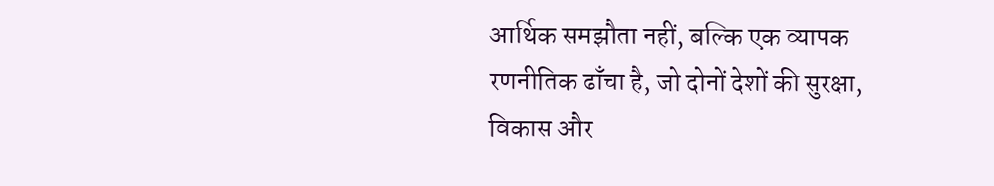आर्थिक समझौता नहीं, बल्कि एक व्यापक रणनीतिक ढाँचा है, जो दोनों देशों की सुरक्षा, विकास और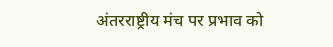अंतरराष्ट्रीय मंच पर प्रभाव को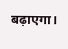बढ़ाएगा।